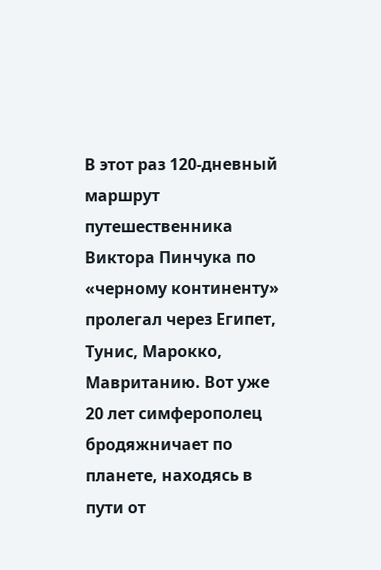В этот раз 120-дневный маршрут путешественника Виктора Пинчука по «черному континенту» пролегал через Египет, Тунис, Марокко, Мавританию. Вот уже 20 лет симферополец бродяжничает по планете, находясь в пути от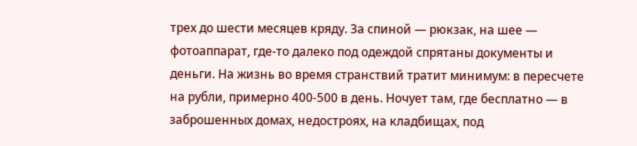трех до шести месяцев кряду. За спиной — рюкзак, на шее — фотоаппарат, где-то далеко под одеждой спрятаны документы и деньги. На жизнь во время странствий тратит минимум: в пересчете на рубли, примерно 400-500 в день. Ночует там, где бесплатно — в заброшенных домах, недостроях, на кладбищах, под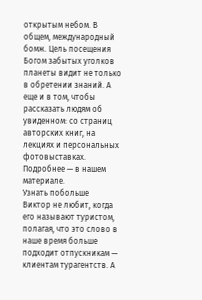открытым небом. В общем, международный бомж. Цель посещения Богом забытых уголков планеты видит не только в обретении знаний. А еще и в том, чтобы рассказать людям об увиденном: со страниц авторских книг, на лекциях и персональных фотовыставках. Подробнее — в нашем материале.
Узнать побольше
Виктор не любит, когда его называют туристом, полагая, что это слово в наше время больше подходит отпускникам — клиентам турагентств. А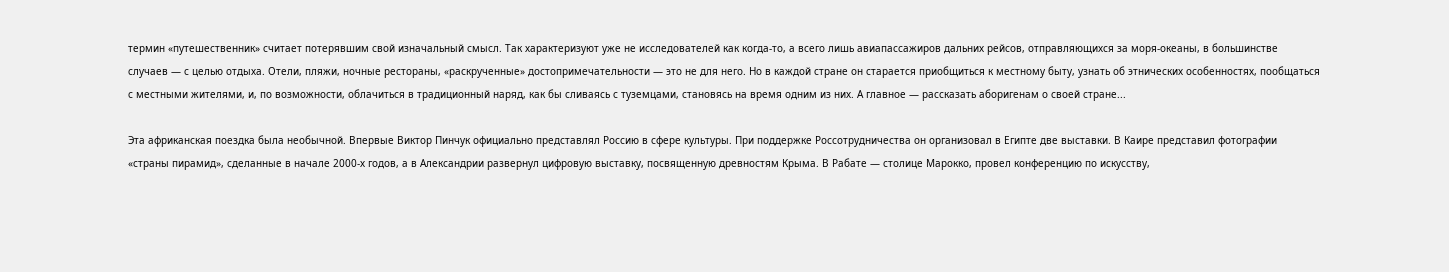термин «путешественник» считает потерявшим свой изначальный смысл. Так характеризуют уже не исследователей как когда-то, а всего лишь авиапассажиров дальних рейсов, отправляющихся за моря-океаны, в большинстве случаев — с целью отдыха. Отели, пляжи, ночные рестораны, «раскрученные» достопримечательности — это не для него. Но в каждой стране он старается приобщиться к местному быту, узнать об этнических особенностях, пообщаться с местными жителями, и, по возможности, облачиться в традиционный наряд, как бы сливаясь с туземцами, становясь на время одним из них. А главное — рассказать аборигенам о своей стране...

Эта африканская поездка была необычной. Впервые Виктор Пинчук официально представлял Россию в сфере культуры. При поддержке Россотрудничества он организовал в Египте две выставки. В Каире представил фотографии «страны пирамид», сделанные в начале 2000-х годов, а в Александрии развернул цифровую выставку, посвященную древностям Крыма. В Рабате — столице Марокко, провел конференцию по искусству,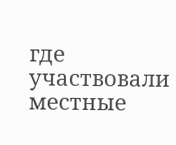где участвовали местные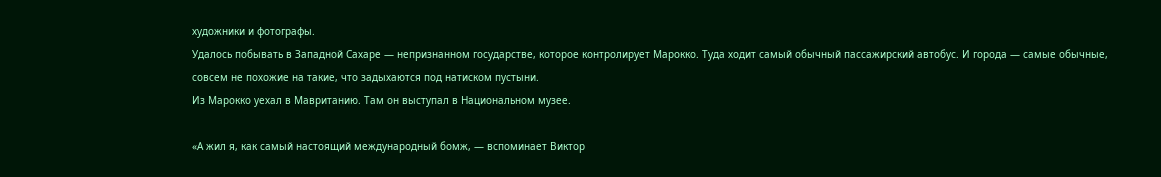художники и фотографы.
Удалось побывать в Западной Сахаре — непризнанном государстве, которое контролирует Марокко. Туда ходит самый обычный пассажирский автобус. И города — самые обычные, совсем не похожие на такие, что задыхаются под натиском пустыни.
Из Марокко уехал в Мавританию. Там он выступал в Национальном музее.

«А жил я, как самый настоящий международный бомж, — вспоминает Виктор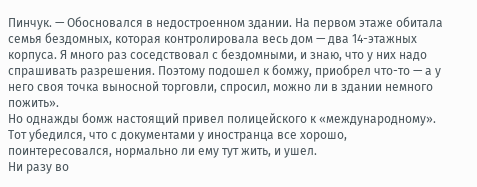Пинчук. — Обосновался в недостроенном здании. На первом этаже обитала семья бездомных, которая контролировала весь дом — два 14-этажных корпуса. Я много раз соседствовал с бездомными, и знаю, что у них надо спрашивать разрешения. Поэтому подошел к бомжу, приобрел что-то — а у него своя точка выносной торговли, спросил, можно ли в здании немного пожить».
Но однажды бомж настоящий привел полицейского к «международному». Тот убедился, что с документами у иностранца все хорошо, поинтересовался, нормально ли ему тут жить, и ушел.
Ни разу во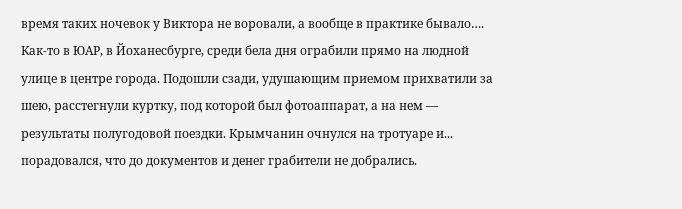время таких ночевок у Виктора не воровали, а вообще в практике бывало…. Как-то в ЮАР, в Йоханесбурге, среди бела дня ограбили прямо на людной улице в центре города. Подошли сзади, удушающим приемом прихватили за шею, расстегнули куртку, под которой был фотоаппарат, а на нем — результаты полугодовой поездки. Крымчанин очнулся на тротуаре и... порадовался, что до документов и денег грабители не добрались.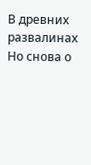В древних развалинах
Но снова о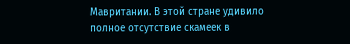Мавритании. В этой стране удивило полное отсутствие скамеек в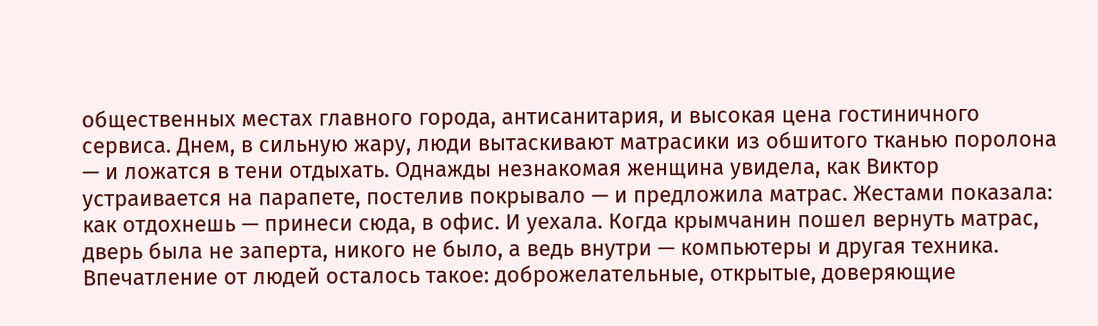общественных местах главного города, антисанитария, и высокая цена гостиничного сервиса. Днем, в сильную жару, люди вытаскивают матрасики из обшитого тканью поролона — и ложатся в тени отдыхать. Однажды незнакомая женщина увидела, как Виктор устраивается на парапете, постелив покрывало — и предложила матрас. Жестами показала: как отдохнешь — принеси сюда, в офис. И уехала. Когда крымчанин пошел вернуть матрас, дверь была не заперта, никого не было, а ведь внутри — компьютеры и другая техника. Впечатление от людей осталось такое: доброжелательные, открытые, доверяющие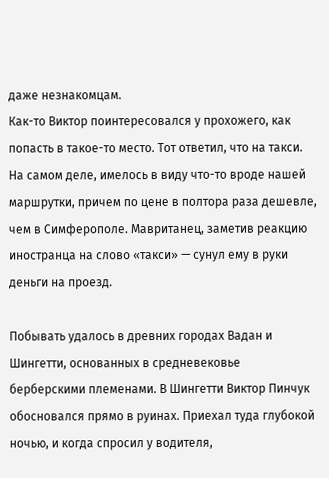даже незнакомцам.
Как-то Виктор поинтересовался у прохожего, как попасть в такое-то место. Тот ответил, что на такси. На самом деле, имелось в виду что-то вроде нашей маршрутки, причем по цене в полтора раза дешевле, чем в Симферополе. Мавританец, заметив реакцию иностранца на слово «такси» — сунул ему в руки деньги на проезд.

Побывать удалось в древних городах Вадан и Шингетти, основанных в средневековье берберскими племенами. В Шингетти Виктор Пинчук обосновался прямо в руинах. Приехал туда глубокой ночью, и когда спросил у водителя,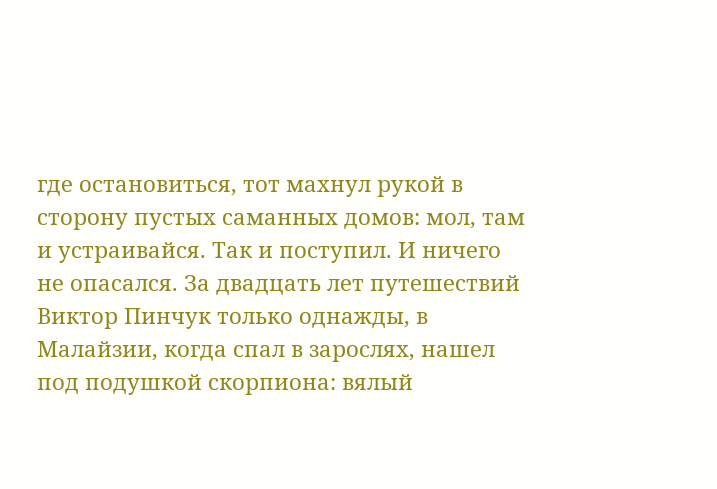где остановиться, тот махнул рукой в сторону пустых саманных домов: мол, там и устраивайся. Так и поступил. И ничего не опасался. За двадцать лет путешествий Виктор Пинчук только однажды, в Малайзии, когда спал в зарослях, нашел под подушкой скорпиона: вялый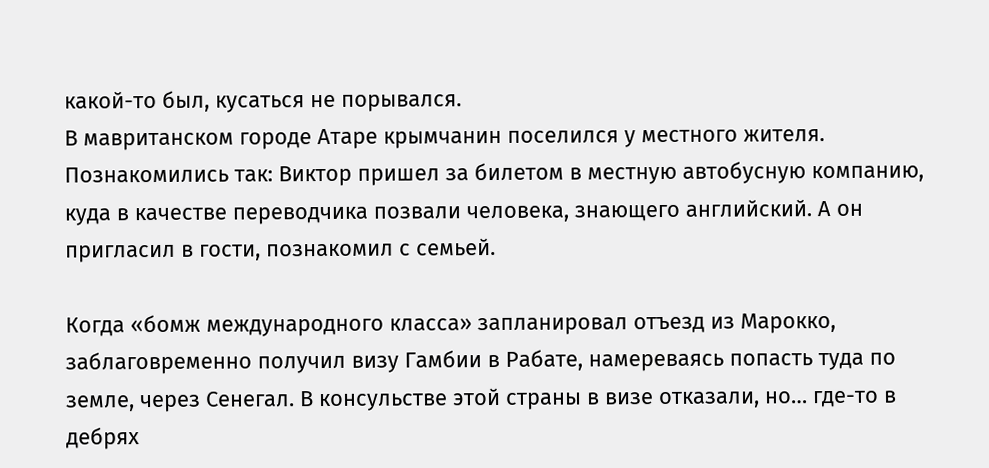какой-то был, кусаться не порывался.
В мавританском городе Атаре крымчанин поселился у местного жителя. Познакомились так: Виктор пришел за билетом в местную автобусную компанию, куда в качестве переводчика позвали человека, знающего английский. А он пригласил в гости, познакомил с семьей.

Когда «бомж международного класса» запланировал отъезд из Марокко, заблаговременно получил визу Гамбии в Рабате, намереваясь попасть туда по земле, через Сенегал. В консульстве этой страны в визе отказали, но… где-то в дебрях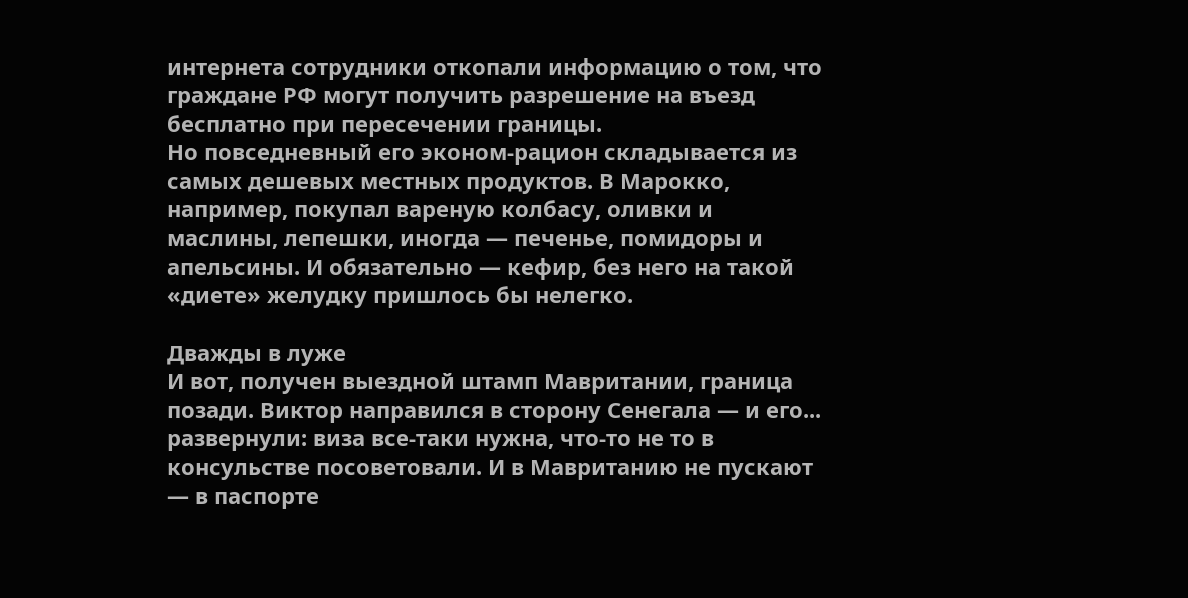интернета сотрудники откопали информацию о том, что граждане РФ могут получить разрешение на въезд бесплатно при пересечении границы.
Но повседневный его эконом-рацион складывается из самых дешевых местных продуктов. В Марокко, например, покупал вареную колбасу, оливки и маслины, лепешки, иногда — печенье, помидоры и апельсины. И обязательно — кефир, без него на такой «диете» желудку пришлось бы нелегко.

Дважды в луже
И вот, получен выездной штамп Мавритании, граница позади. Виктор направился в сторону Сенегала — и его... развернули: виза все-таки нужна, что-то не то в консульстве посоветовали. И в Мавританию не пускают — в паспорте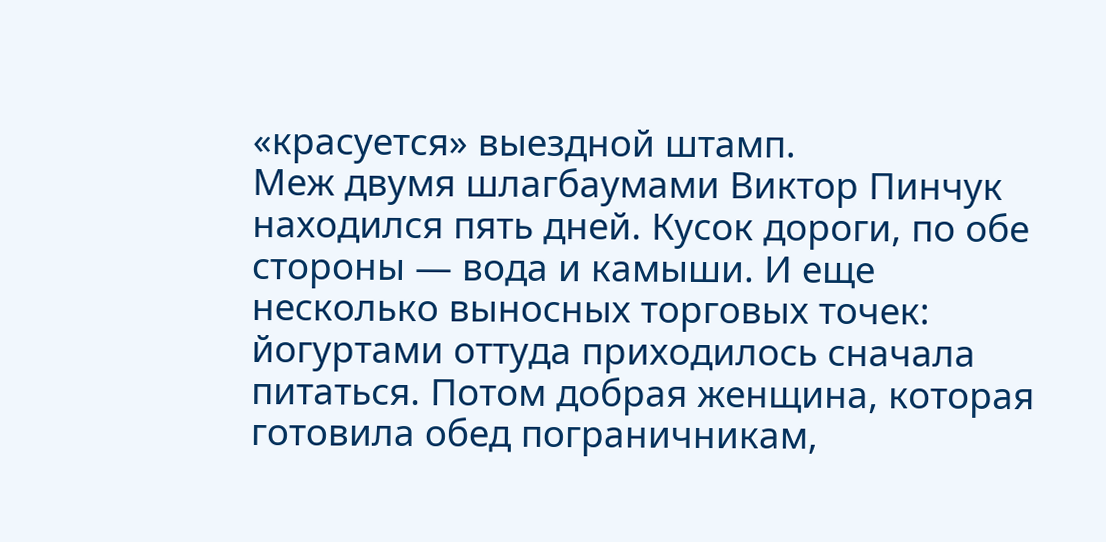«красуется» выездной штамп.
Меж двумя шлагбаумами Виктор Пинчук находился пять дней. Кусок дороги, по обе стороны — вода и камыши. И еще несколько выносных торговых точек: йогуртами оттуда приходилось сначала питаться. Потом добрая женщина, которая готовила обед пограничникам,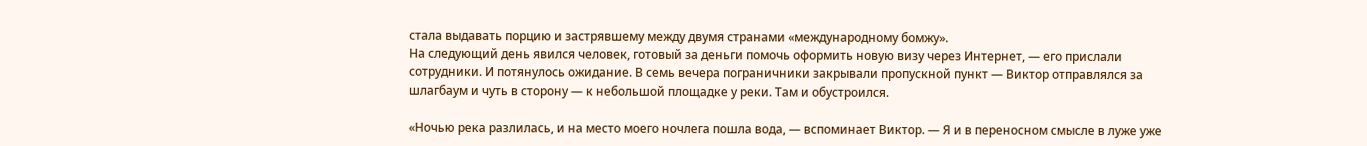стала выдавать порцию и застрявшему между двумя странами «международному бомжу».
На следующий день явился человек, готовый за деньги помочь оформить новую визу через Интернет, — его прислали сотрудники. И потянулось ожидание. В семь вечера пограничники закрывали пропускной пункт — Виктор отправлялся за шлагбаум и чуть в сторону — к небольшой площадке у реки. Там и обустроился.

«Ночью река разлилась, и на место моего ночлега пошла вода, — вспоминает Виктор. — Я и в переносном смысле в луже уже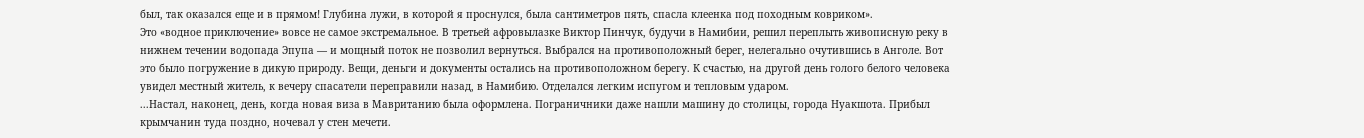был, так оказался еще и в прямом! Глубина лужи, в которой я проснулся, была сантиметров пять, спасла клеенка под походным ковриком».
Это «водное приключение» вовсе не самое экстремальное. В третьей афровылазке Виктор Пинчук, будучи в Намибии, решил переплыть живописную реку в нижнем течении водопада Эпупа — и мощный поток не позволил вернуться. Выбрался на противоположный берег, нелегально очутившись в Анголе. Вот это было погружение в дикую природу. Вещи, деньги и документы остались на противоположном берегу. К счастью, на другой день голого белого человека увидел местный житель, к вечеру спасатели переправили назад, в Намибию. Отделался легким испугом и тепловым ударом.
...Настал, наконец, день, когда новая виза в Мавританию была оформлена. Пограничники даже нашли машину до столицы, города Нуакшота. Прибыл крымчанин туда поздно, ночевал у стен мечети.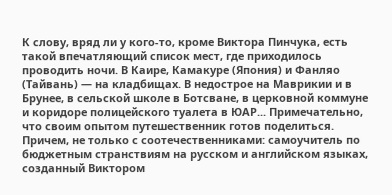К слову, вряд ли у кого-то, кроме Виктора Пинчука, есть такой впечатляющий список мест, где приходилось проводить ночи. В Каире, Камакуре (Япония) и Фанляо (Тайвань) — на кладбищах. В недострое на Маврикии и в Брунее, в сельской школе в Ботсване, в церковной коммуне и коридоре полицейского туалета в ЮАР... Примечательно, что своим опытом путешественник готов поделиться. Причем, не только с соотечественниками: самоучитель по бюджетным странствиям на русском и английском языках, созданный Виктором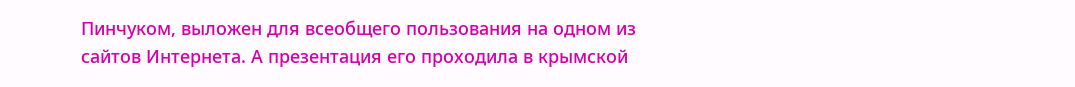Пинчуком, выложен для всеобщего пользования на одном из сайтов Интернета. А презентация его проходила в крымской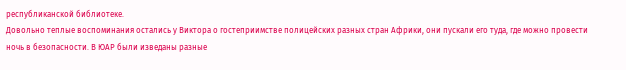республиканской библиотеке.
Довольно теплые воспоминания остались у Виктора о гостеприимстве полицейских разных стран Африки, они пускали его туда, где можно провести ночь в безопасности. В ЮАР были изведаны разные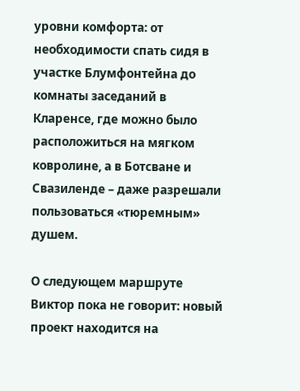уровни комфорта: от необходимости спать сидя в участке Блумфонтейна до комнаты заседаний в Кларенсе, где можно было расположиться на мягком ковролине, а в Ботсване и Свазиленде – даже разрешали пользоваться «тюремным» душем.

О следующем маршруте Виктор пока не говорит: новый проект находится на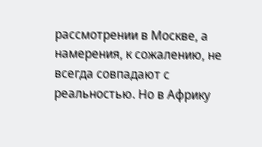рассмотрении в Москве, а намерения, к сожалению, не всегда совпадают с реальностью. Но в Африку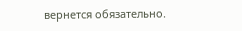вернется обязательно.